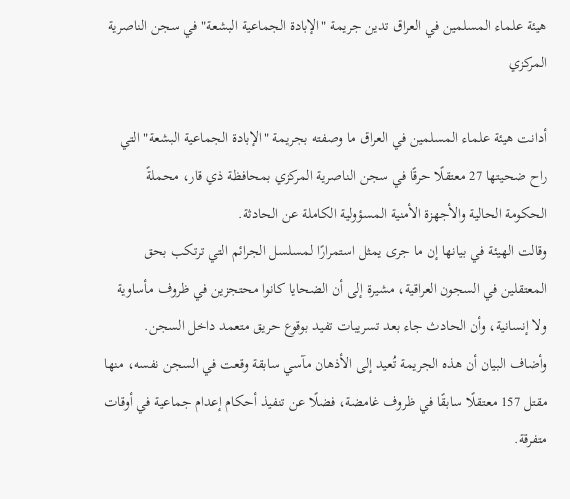هيئة علماء المسلمين في العراق تدين جريمة "الإبادة الجماعية البشعة" في سجن الناصرية المركزي

أدانت هيئة علماء المسلمين في العراق ما وصفته بجريمة "الإبادة الجماعية البشعة" التي راح ضحيتها 27 معتقلًا حرقًا في سجن الناصرية المركزي بمحافظة ذي قار، محملةً الحكومة الحالية والأجهزة الأمنية المسؤولية الكاملة عن الحادثة.
وقالت الهيئة في بيانها إن ما جرى يمثل استمرارًا لمسلسل الجرائم التي ترتكب بحق المعتقلين في السجون العراقية، مشيرة إلى أن الضحايا كانوا محتجزين في ظروف مأساوية ولا إنسانية، وأن الحادث جاء بعد تسريبات تفيد بوقوع حريق متعمد داخل السجن.
وأضاف البيان أن هذه الجريمة تُعيد إلى الأذهان مآسي سابقة وقعت في السجن نفسه، منها مقتل 157 معتقلًا سابقًا في ظروف غامضة، فضلًا عن تنفيذ أحكام إعدام جماعية في أوقات متفرقة.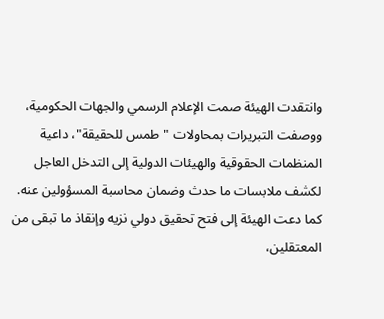وانتقدت الهيئة صمت الإعلام الرسمي والجهات الحكومية، ووصفت التبريرات بمحاولات "طمس للحقيقة"، داعية المنظمات الحقوقية والهيئات الدولية إلى التدخل العاجل لكشف ملابسات ما حدث وضمان محاسبة المسؤولين عنه.
كما دعت الهيئة إلى فتح تحقيق دولي نزيه وإنقاذ ما تبقى من المعتقلين،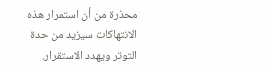محذرة من أن استمرار هذه الانتهاكات سيزيد من حدة التوتر ويهدد الاستقرار.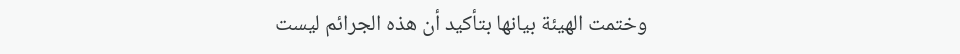وختمت الهيئة بيانها بتأكيد أن هذه الجرائم ليست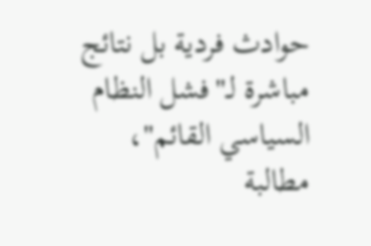حوادث فردية بل نتائج مباشرة لـ"فشل النظام السياسي القائم"، مطالبة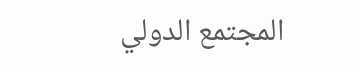المجتمع الدولي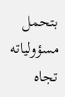بتحمل مسؤولياته تجاه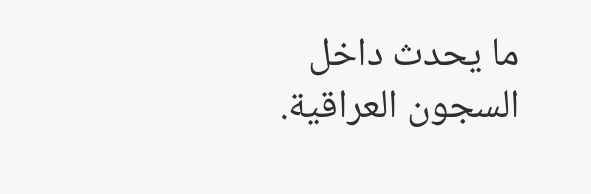ما يحدث داخل السجون العراقية.